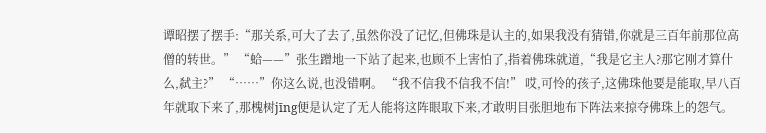谭昭摆了摆手:“那关系,可大了去了,虽然你没了记忆,但佛珠是认主的,如果我没有猜错,你就是三百年前那位高僧的转世。” “蛤——”张生蹭地一下站了起来,也顾不上害怕了,指着佛珠就道,“我是它主人?那它刚才算什么,弑主?” “……”你这么说,也没错啊。 “我不信我不信我不信!” 哎,可怜的孩子,这佛珠他要是能取,早八百年就取下来了,那槐树jīng便是认定了无人能将这阵眼取下来,才敢明目张胆地布下阵法来掠夺佛珠上的怨气。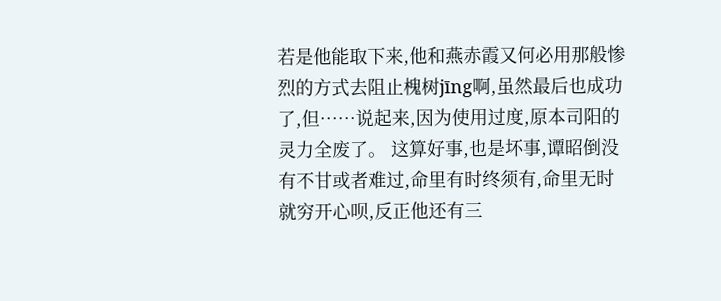若是他能取下来,他和燕赤霞又何必用那般惨烈的方式去阻止槐树jīng啊,虽然最后也成功了,但……说起来,因为使用过度,原本司阳的灵力全废了。 这算好事,也是坏事,谭昭倒没有不甘或者难过,命里有时终须有,命里无时就穷开心呗,反正他还有三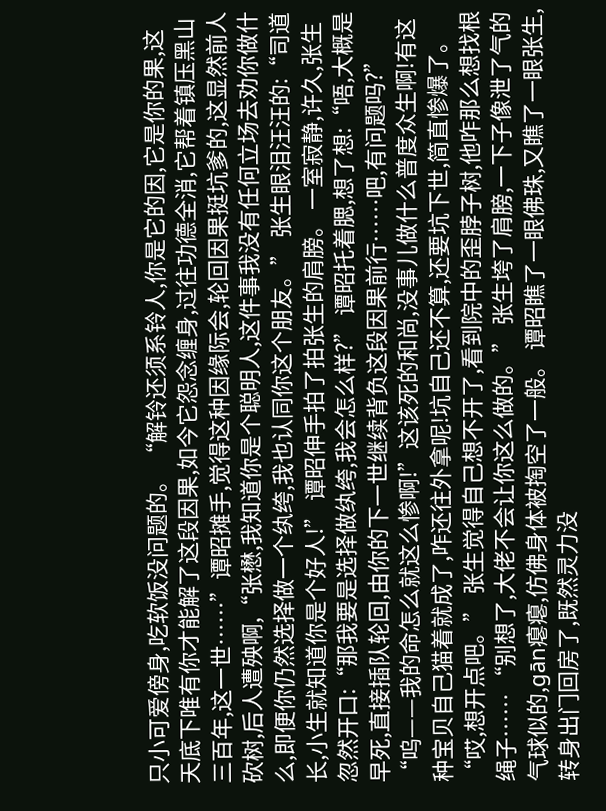只小可爱傍身,吃软饭没问题的。 “解铃还须系铃人,你是它的因,它是你的果,这天底下唯有你才能解了这段因果,如今它怨念缠身,过往功德全消,它帮着镇压黑山三百年,这一世……”谭昭摊手,觉得这种因缘际会,轮回因果挺坑爹的,这显然前人砍树,后人遭殃啊,“张懋,我知道你是个聪明人,这件事我没有任何立场去劝你做什么,即便你仍然选择做一个纨绔,我也认同你这个朋友。” 张生眼泪汪汪的:“司道长,小生就知道你是个好人!” 谭昭伸手拍了拍张生的肩膀。 一室寂静,许久,张生忽然开口:“那我要是选择做纨绔,我会怎么样?” 谭昭托着腮,想了想:“唔,大概是早死,直接插队轮回,由你的下一世继续背负这段因果前行……吧,有问题吗?” “呜——我的命怎么就这么惨啊!”这该死的和尚,没事儿做什么普度众生啊!有这种宝贝自己猫着就成了,咋还往外拿呢!坑自己还不算,还要坑下世,简直惨爆了。 “哎,想开点吧。” 张生觉得自己想不开了,看到院中的歪脖子树,他咋那么想找根绳子…… “别想了,大佬不会让你这么做的。” 张生垮了肩膀,一下子像泄了气的气球似的,gān瘪瘪,仿佛身体被掏空了一般。 谭昭瞧了一眼佛珠,又瞧了一眼张生,转身出门回房了,既然灵力没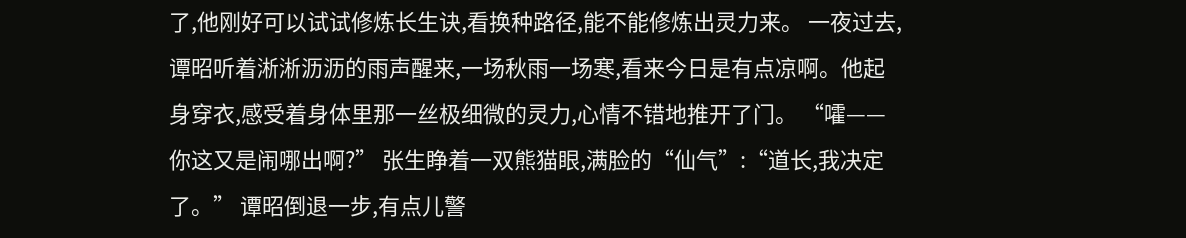了,他刚好可以试试修炼长生诀,看换种路径,能不能修炼出灵力来。 一夜过去,谭昭听着淅淅沥沥的雨声醒来,一场秋雨一场寒,看来今日是有点凉啊。他起身穿衣,感受着身体里那一丝极细微的灵力,心情不错地推开了门。 “嚯——你这又是闹哪出啊?” 张生睁着一双熊猫眼,满脸的“仙气”:“道长,我决定了。” 谭昭倒退一步,有点儿警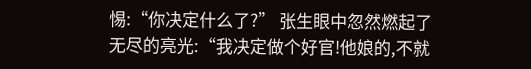惕:“你决定什么了?” 张生眼中忽然燃起了无尽的亮光:“我决定做个好官!他娘的,不就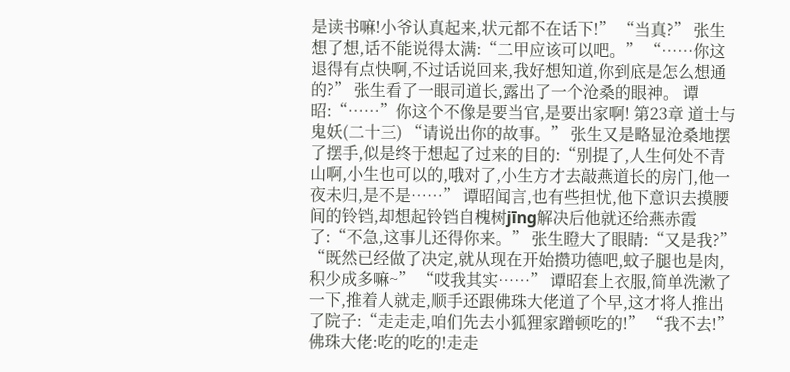是读书嘛!小爷认真起来,状元都不在话下!” “当真?” 张生想了想,话不能说得太满:“二甲应该可以吧。” “……你这退得有点快啊,不过话说回来,我好想知道,你到底是怎么想通的?” 张生看了一眼司道长,露出了一个沧桑的眼神。 谭昭:“……”你这个不像是要当官,是要出家啊! 第23章 道士与鬼妖(二十三) “请说出你的故事。” 张生又是略显沧桑地摆了摆手,似是终于想起了过来的目的:“别提了,人生何处不青山啊,小生也可以的,哦对了,小生方才去敲燕道长的房门,他一夜未归,是不是……” 谭昭闻言,也有些担忧,他下意识去摸腰间的铃铛,却想起铃铛自槐树jīng解决后他就还给燕赤霞了:“不急,这事儿还得你来。” 张生瞪大了眼睛:“又是我?” “既然已经做了决定,就从现在开始攒功德吧,蚊子腿也是肉,积少成多嘛~” “哎我其实……” 谭昭套上衣服,简单洗漱了一下,推着人就走,顺手还跟佛珠大佬道了个早,这才将人推出了院子:“走走走,咱们先去小狐狸家蹭顿吃的!” “我不去!” 佛珠大佬:吃的吃的!走走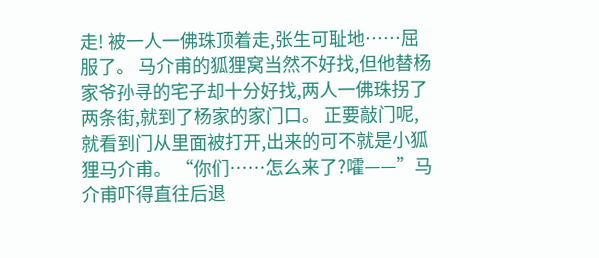走! 被一人一佛珠顶着走,张生可耻地……屈服了。 马介甫的狐狸窝当然不好找,但他替杨家爷孙寻的宅子却十分好找,两人一佛珠拐了两条街,就到了杨家的家门口。 正要敲门呢,就看到门从里面被打开,出来的可不就是小狐狸马介甫。 “你们……怎么来了?嚯——”马介甫吓得直往后退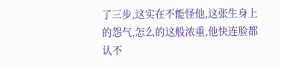了三步,这实在不能怪他,这张生身上的怨气,怎么的这般浓重,他快连脸都认不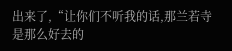出来了,“让你们不听我的话,那兰若寺是那么好去的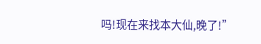吗!现在来找本大仙,晚了!”